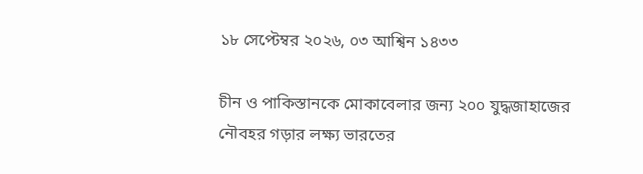১৮ সেপ্টেম্বর ২০২৬, ০৩ আশ্বিন ১৪৩৩

চীন ও পাকিস্তানকে মোকাবেলার জন্য ২০০ যুদ্ধজাহাজের নৌবহর গড়ার লক্ষ্য ভারতের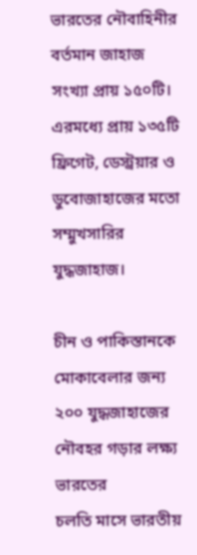ভারতের নৌবাহিনীর বর্তমান জাহাজ সংখ্যা প্রায় ১৫০টি। এরমধ্যে প্রায় ১৩৫টি ফ্রিগেট, ডেস্ট্রয়ার ও ডুবোজাহাজের মতো সম্মুখসারির যুদ্ধজাহাজ।

চীন ও পাকিস্তানকে মোকাবেলার জন্য ২০০ যুদ্ধজাহাজের নৌবহর গড়ার লক্ষ্য ভারতের
চলতি মাসে ভারতীয়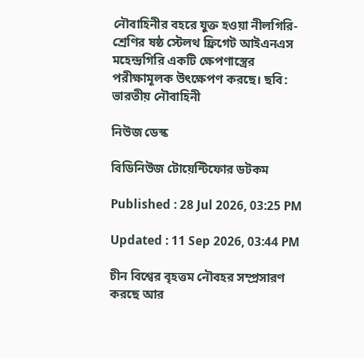নৌবাহিনীর বহরে যুক্ত হওয়া নীলগিরি-শ্রেণির ষষ্ঠ স্টেলথ ফ্রিগেট আইএনএস মহেন্দ্রগিরি একটি ক্ষেপণাস্ত্রের পরীক্ষামূলক উৎক্ষেপণ করছে। ছবি: ভারতীয় নৌবাহিনী

নিউজ ডেস্ক

বিডিনিউজ টোয়েন্টিফোর ডটকম

Published : 28 Jul 2026, 03:25 PM

Updated : 11 Sep 2026, 03:44 PM

চীন বিশ্বের বৃহত্তম নৌবহর সম্প্রসারণ করছে আর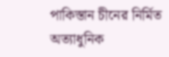পাকিস্তান চীনের নির্মিত অত্যাধুনিক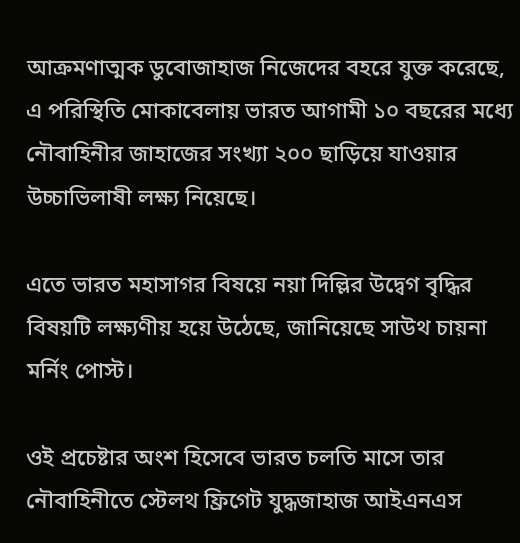আক্রমণাত্মক ডুবোজাহাজ নিজেদের বহরে যুক্ত করেছে, এ পরিস্থিতি মোকাবেলায় ভারত আগামী ১০ বছরের মধ্যে নৌবাহিনীর জাহাজের সংখ্যা ২০০ ছাড়িয়ে যাওয়ার উচ্চাভিলাষী লক্ষ্য নিয়েছে।

এতে ভারত মহাসাগর বিষয়ে নয়া দিল্লির উদ্বেগ বৃদ্ধির বিষয়টি লক্ষ্যণীয় হয়ে উঠেছে, জানিয়েছে সাউথ চায়না মর্নিং পোস্ট।

ওই প্রচেষ্টার অংশ হিসেবে ভারত চলতি মাসে তার নৌবাহিনীতে স্টেলথ ফ্রিগেট যুদ্ধজাহাজ আইএনএস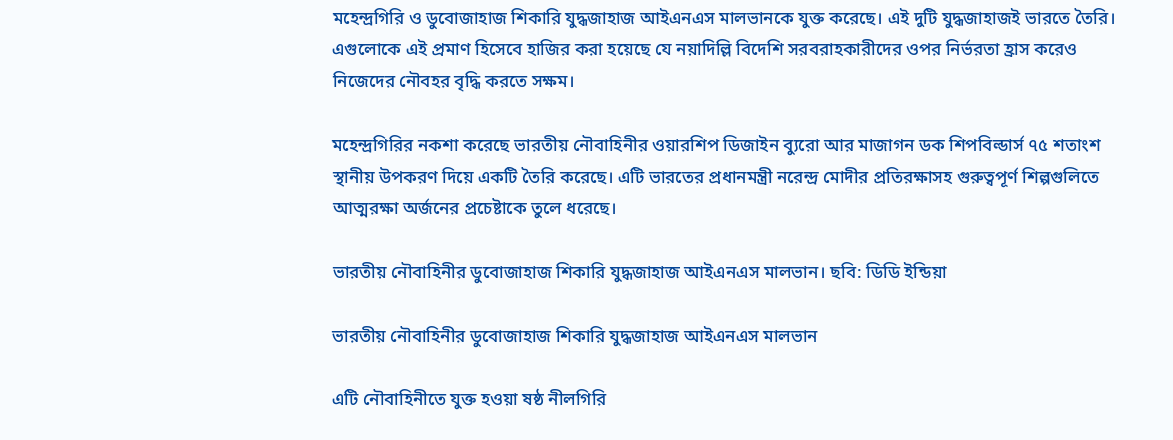মহেন্দ্রগিরি ও ডুবোজাহাজ শিকারি যুদ্ধজাহাজ আইএনএস মালভানকে যুক্ত করেছে। এই দুটি যুদ্ধজাহাজই ভারতে তৈরি। এগুলোকে এই প্রমাণ হিসেবে হাজির করা হয়েছে যে নয়াদিল্লি বিদেশি সরবরাহকারীদের ওপর নির্ভরতা হ্রাস করেও নিজেদের নৌবহর বৃদ্ধি করতে সক্ষম।

মহেন্দ্রগিরির নকশা করেছে ভারতীয় নৌবাহিনীর ওয়ারশিপ ডিজাইন ব্যুরো আর মাজাগন ডক শিপবিল্ডার্স ৭৫ শতাংশ স্থানীয় উপকরণ দিয়ে একটি তৈরি করেছে। এটি ভারতের প্রধানমন্ত্রী নরেন্দ্র মোদীর প্রতিরক্ষাসহ গুরুত্বপূর্ণ শিল্পগুলিতে আত্মরক্ষা অর্জনের প্রচেষ্টাকে তুলে ধরেছে।

ভারতীয় নৌবাহিনীর ডুবোজাহাজ শিকারি যুদ্ধজাহাজ আইএনএস মালভান। ছবি: ডিডি ইন্ডিয়া

ভারতীয় নৌবাহিনীর ডুবোজাহাজ শিকারি যুদ্ধজাহাজ আইএনএস মালভান

এটি নৌবাহিনীতে যুক্ত হওয়া ষষ্ঠ নীলগিরি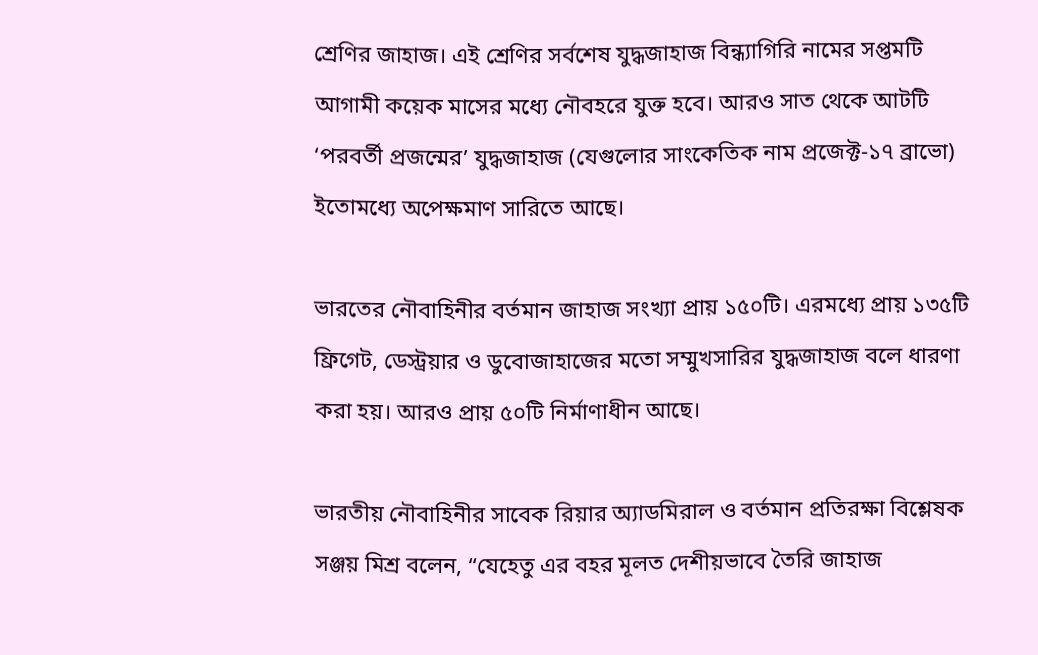শ্রেণির জাহাজ। এই শ্রেণির সর্বশেষ যুদ্ধজাহাজ বিন্ধ্যাগিরি নামের সপ্তমটি আগামী কয়েক মাসের মধ্যে নৌবহরে যুক্ত হবে। আরও সাত থেকে আটটি ‘পরবর্তী প্রজন্মের’ যুদ্ধজাহাজ (যেগুলোর সাংকেতিক নাম প্রজেক্ট-১৭ ব্রাভো) ইতোমধ্যে অপেক্ষমাণ সারিতে আছে।

ভারতের নৌবাহিনীর বর্তমান জাহাজ সংখ্যা প্রায় ১৫০টি। এরমধ্যে প্রায় ১৩৫টি ফ্রিগেট, ডেস্ট্রয়ার ও ডুবোজাহাজের মতো সম্মুখসারির যুদ্ধজাহাজ বলে ধারণা করা হয়। আরও প্রায় ৫০টি নির্মাণাধীন আছে।

ভারতীয় নৌবাহিনীর সাবেক রিয়ার অ্যাডমিরাল ও বর্তমান প্রতিরক্ষা বিশ্লেষক সঞ্জয় মিশ্র বলেন, “যেহেতু এর বহর মূলত দেশীয়ভাবে তৈরি জাহাজ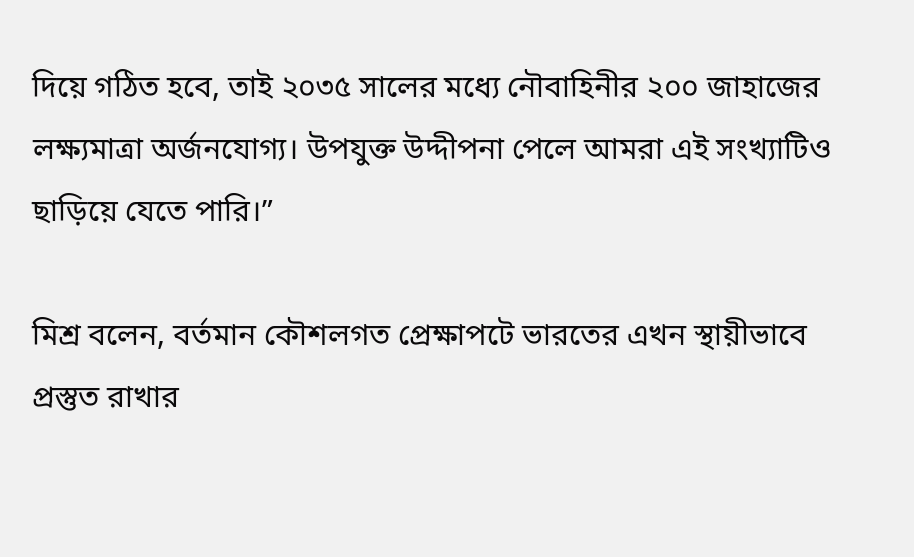দিয়ে গঠিত হবে, তাই ২০৩৫ সালের মধ্যে নৌবাহিনীর ২০০ জাহাজের লক্ষ্যমাত্রা অর্জনযোগ্য। উপযুক্ত উদ্দীপনা পেলে আমরা এই সংখ্যাটিও ছাড়িয়ে যেতে পারি।”

মিশ্র বলেন, বর্তমান কৌশলগত প্রেক্ষাপটে ভারতের এখন স্থায়ীভাবে প্রস্তুত রাখার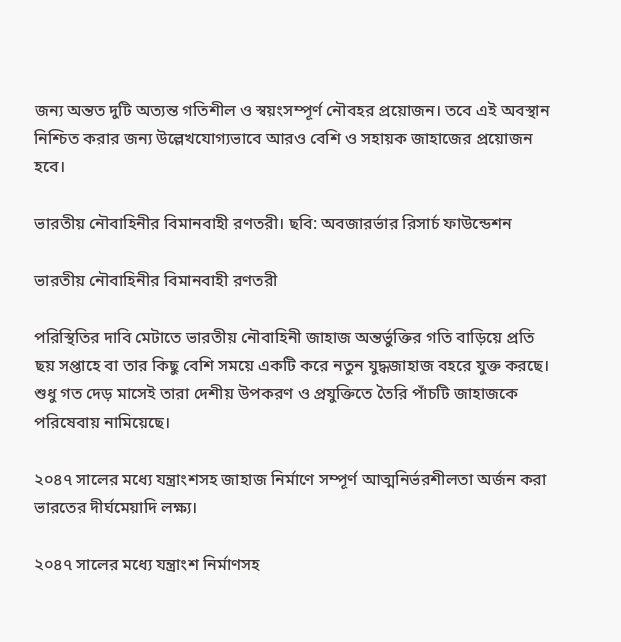জন্য অন্তত দুটি অত্যন্ত গতিশীল ও স্বয়ংসম্পূর্ণ নৌবহর প্রয়োজন। তবে এই অবস্থান নিশ্চিত করার জন্য উল্লেখযোগ্যভাবে আরও বেশি ও সহায়ক জাহাজের প্রয়োজন হবে।

ভারতীয় নৌবাহিনীর বিমানবাহী রণতরী। ছবি: অবজারর্ভার রিসার্চ ফাউন্ডেশন

ভারতীয় নৌবাহিনীর বিমানবাহী রণতরী

পরিস্থিতির দাবি মেটাতে ভারতীয় নৌবাহিনী জাহাজ অন্তর্ভুক্তির গতি বাড়িয়ে প্রতি ছয় সপ্তাহে বা তার কিছু বেশি সময়ে একটি করে নতুন যুদ্ধজাহাজ বহরে যুক্ত করছে। শুধু গত দেড় মাসেই তারা দেশীয় উপকরণ ও প্রযুক্তিতে তৈরি পাঁচটি জাহাজকে পরিষেবায় নামিয়েছে।

২০৪৭ সালের মধ্যে যন্ত্রাংশসহ জাহাজ নির্মাণে সম্পূর্ণ আত্মনির্ভরশীলতা অর্জন করা ভারতের দীর্ঘমেয়াদি লক্ষ্য।

২০৪৭ সালের মধ্যে যন্ত্রাংশ নির্মাণসহ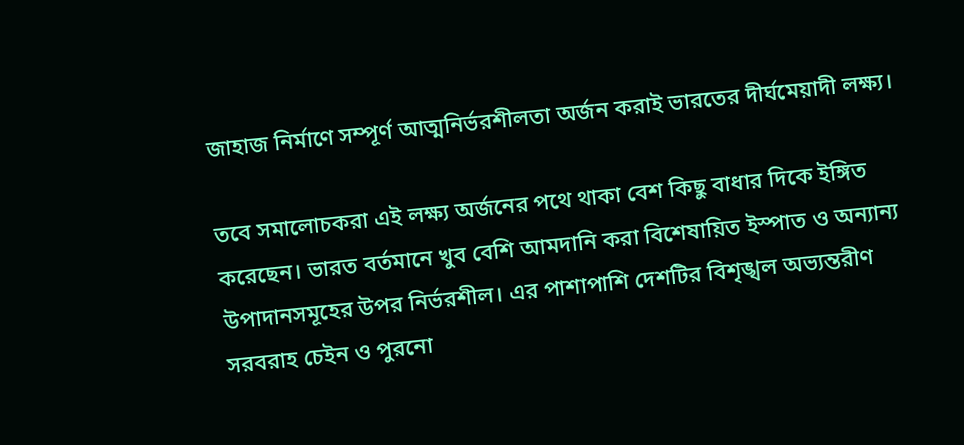জাহাজ নির্মাণে সম্পূর্ণ আত্মনির্ভরশীলতা অর্জন করাই ভারতের দীর্ঘমেয়াদী লক্ষ্য।

তবে সমালোচকরা এই লক্ষ্য অর্জনের পথে থাকা বেশ কিছু বাধার দিকে ইঙ্গিত করেছেন। ভারত বর্তমানে খুব বেশি আমদানি করা বিশেষায়িত ইস্পাত ও অন্যান্য উপাদানসমূহের উপর নির্ভরশীল। এর পাশাপাশি দেশটির বিশৃঙ্খল অভ্যন্তরীণ সরবরাহ চেইন ও পুরনো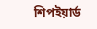শিপইয়ার্ড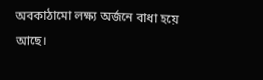অবকাঠামো লক্ষ্য অর্জনে বাধা হয়ে আছে।